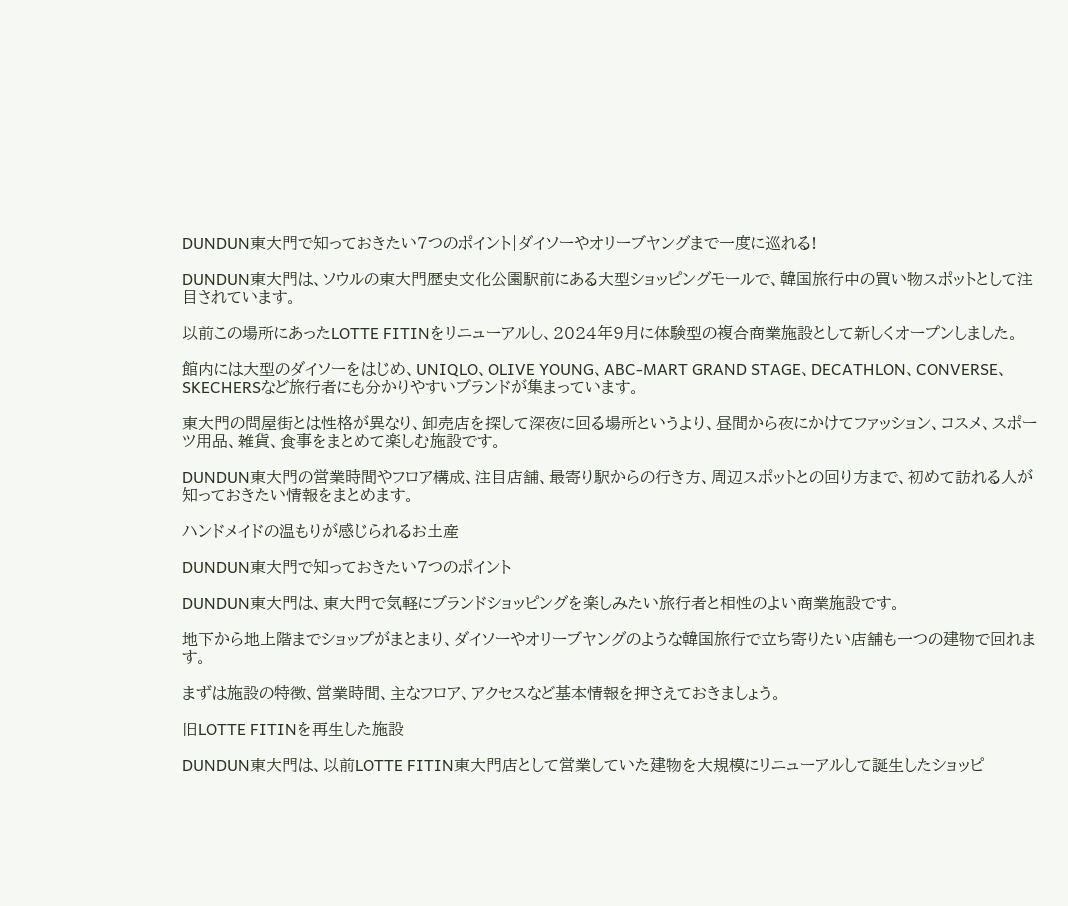DUNDUN東大門で知っておきたい7つのポイント|ダイソーやオリーブヤングまで一度に巡れる!

DUNDUN東大門は、ソウルの東大門歴史文化公園駅前にある大型ショッピングモールで、韓国旅行中の買い物スポットとして注目されています。

以前この場所にあったLOTTE FITINをリニューアルし、2024年9月に体験型の複合商業施設として新しくオープンしました。

館内には大型のダイソーをはじめ、UNIQLO、OLIVE YOUNG、ABC-MART GRAND STAGE、DECATHLON、CONVERSE、SKECHERSなど旅行者にも分かりやすいブランドが集まっています。

東大門の問屋街とは性格が異なり、卸売店を探して深夜に回る場所というより、昼間から夜にかけてファッション、コスメ、スポーツ用品、雑貨、食事をまとめて楽しむ施設です。

DUNDUN東大門の営業時間やフロア構成、注目店舗、最寄り駅からの行き方、周辺スポットとの回り方まで、初めて訪れる人が知っておきたい情報をまとめます。

ハンドメイドの温もりが感じられるお土産

DUNDUN東大門で知っておきたい7つのポイント

DUNDUN東大門は、東大門で気軽にブランドショッピングを楽しみたい旅行者と相性のよい商業施設です。

地下から地上階までショップがまとまり、ダイソーやオリーブヤングのような韓国旅行で立ち寄りたい店舗も一つの建物で回れます。

まずは施設の特徴、営業時間、主なフロア、アクセスなど基本情報を押さえておきましょう。

旧LOTTE FITINを再生した施設

DUNDUN東大門は、以前LOTTE FITIN東大門店として営業していた建物を大規模にリニューアルして誕生したショッピ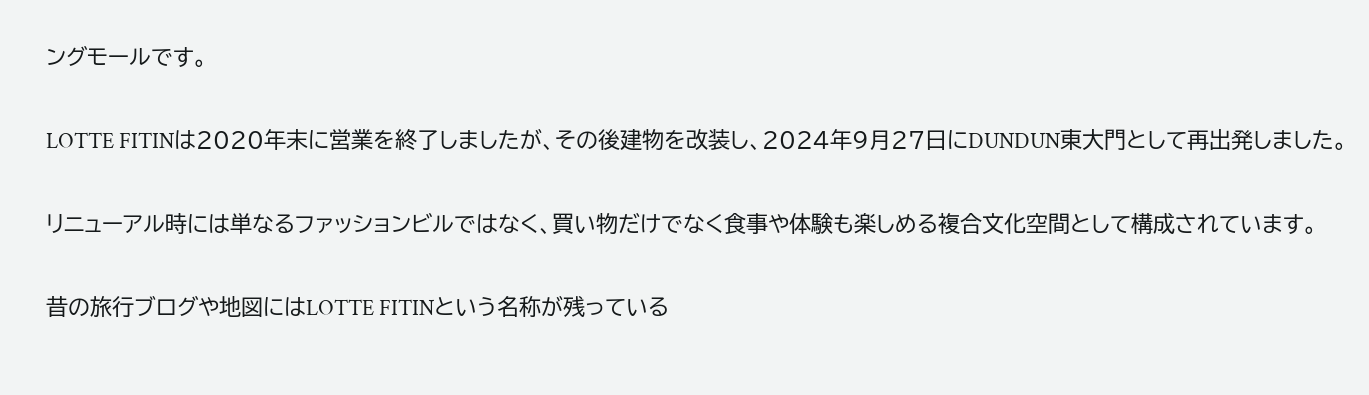ングモールです。

LOTTE FITINは2020年末に営業を終了しましたが、その後建物を改装し、2024年9月27日にDUNDUN東大門として再出発しました。

リニューアル時には単なるファッションビルではなく、買い物だけでなく食事や体験も楽しめる複合文化空間として構成されています。

昔の旅行ブログや地図にはLOTTE FITINという名称が残っている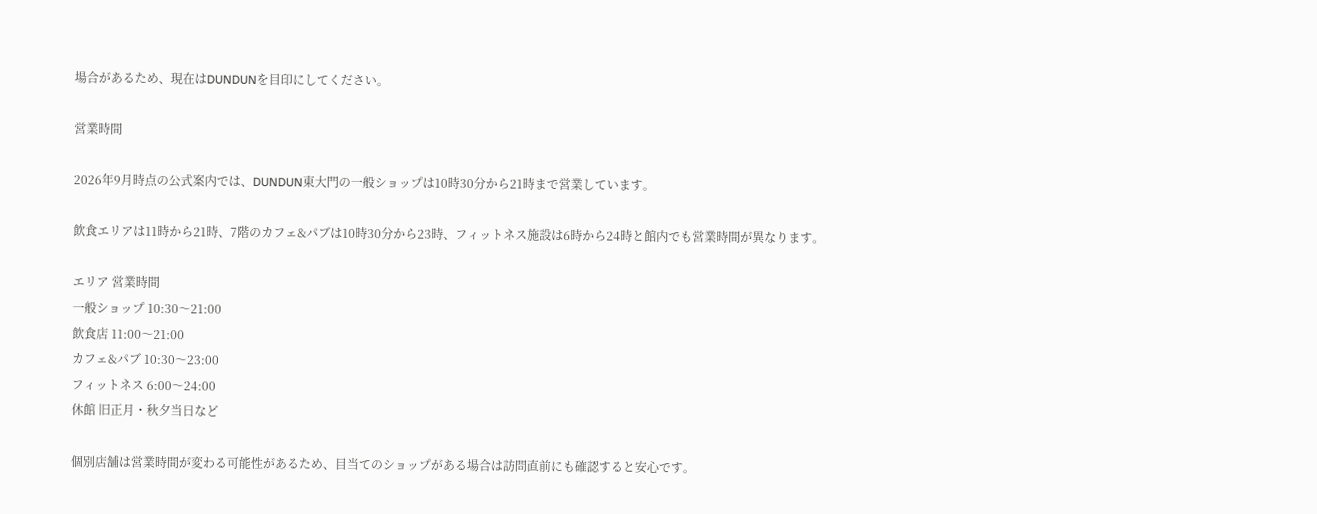場合があるため、現在はDUNDUNを目印にしてください。

営業時間

2026年9月時点の公式案内では、DUNDUN東大門の一般ショップは10時30分から21時まで営業しています。

飲食エリアは11時から21時、7階のカフェ&パブは10時30分から23時、フィットネス施設は6時から24時と館内でも営業時間が異なります。

エリア 営業時間
一般ショップ 10:30〜21:00
飲食店 11:00〜21:00
カフェ&パブ 10:30〜23:00
フィットネス 6:00〜24:00
休館 旧正月・秋夕当日など

個別店舗は営業時間が変わる可能性があるため、目当てのショップがある場合は訪問直前にも確認すると安心です。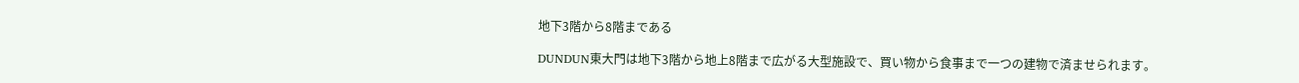地下3階から8階まである

DUNDUN東大門は地下3階から地上8階まで広がる大型施設で、買い物から食事まで一つの建物で済ませられます。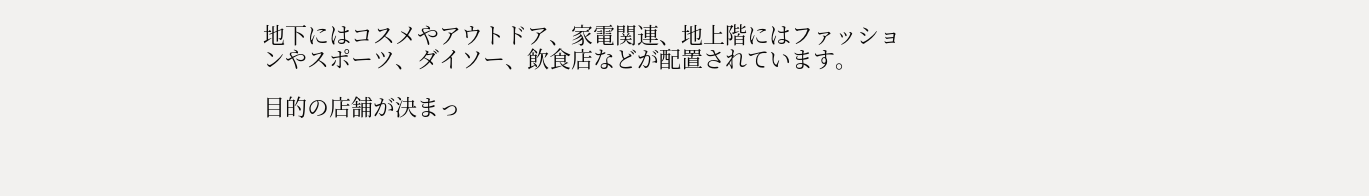地下にはコスメやアウトドア、家電関連、地上階にはファッションやスポーツ、ダイソー、飲食店などが配置されています。

目的の店舗が決まっ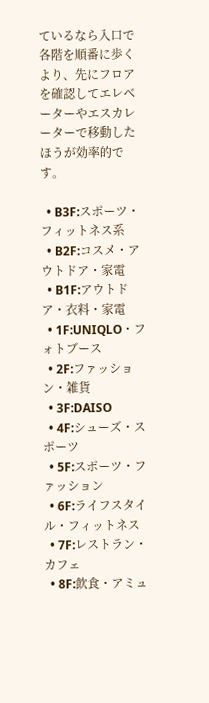ているなら入口で各階を順番に歩くより、先にフロアを確認してエレベーターやエスカレーターで移動したほうが効率的です。

  • B3F:スポーツ・フィットネス系
  • B2F:コスメ・アウトドア・家電
  • B1F:アウトドア・衣料・家電
  • 1F:UNIQLO・フォトブース
  • 2F:ファッション・雑貨
  • 3F:DAISO
  • 4F:シューズ・スポーツ
  • 5F:スポーツ・ファッション
  • 6F:ライフスタイル・フィットネス
  • 7F:レストラン・カフェ
  • 8F:飲食・アミュ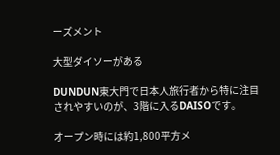ーズメント

大型ダイソーがある

DUNDUN東大門で日本人旅行者から特に注目されやすいのが、3階に入るDAISOです。

オープン時には約1,800平方メ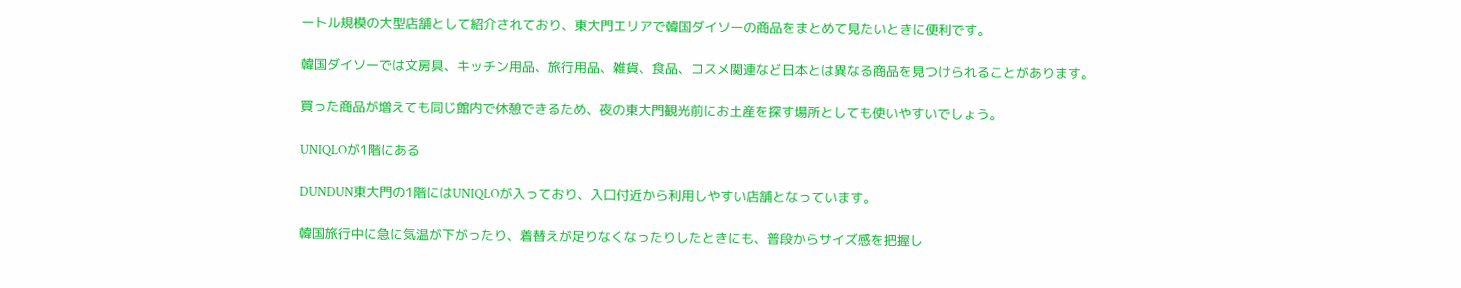ートル規模の大型店舗として紹介されており、東大門エリアで韓国ダイソーの商品をまとめて見たいときに便利です。

韓国ダイソーでは文房具、キッチン用品、旅行用品、雑貨、食品、コスメ関連など日本とは異なる商品を見つけられることがあります。

買った商品が増えても同じ館内で休憩できるため、夜の東大門観光前にお土産を探す場所としても使いやすいでしょう。

UNIQLOが1階にある

DUNDUN東大門の1階にはUNIQLOが入っており、入口付近から利用しやすい店舗となっています。

韓国旅行中に急に気温が下がったり、着替えが足りなくなったりしたときにも、普段からサイズ感を把握し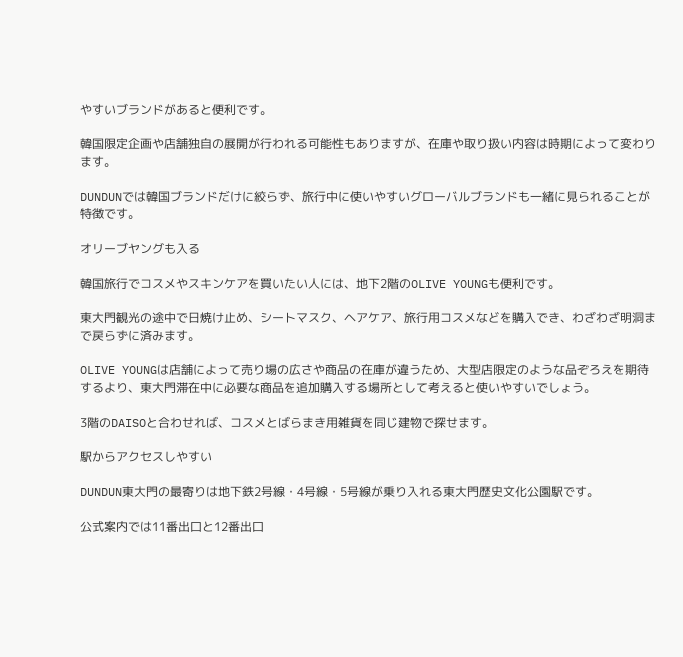やすいブランドがあると便利です。

韓国限定企画や店舗独自の展開が行われる可能性もありますが、在庫や取り扱い内容は時期によって変わります。

DUNDUNでは韓国ブランドだけに絞らず、旅行中に使いやすいグローバルブランドも一緒に見られることが特徴です。

オリーブヤングも入る

韓国旅行でコスメやスキンケアを買いたい人には、地下2階のOLIVE YOUNGも便利です。

東大門観光の途中で日焼け止め、シートマスク、ヘアケア、旅行用コスメなどを購入でき、わざわざ明洞まで戻らずに済みます。

OLIVE YOUNGは店舗によって売り場の広さや商品の在庫が違うため、大型店限定のような品ぞろえを期待するより、東大門滞在中に必要な商品を追加購入する場所として考えると使いやすいでしょう。

3階のDAISOと合わせれば、コスメとばらまき用雑貨を同じ建物で探せます。

駅からアクセスしやすい

DUNDUN東大門の最寄りは地下鉄2号線・4号線・5号線が乗り入れる東大門歴史文化公園駅です。

公式案内では11番出口と12番出口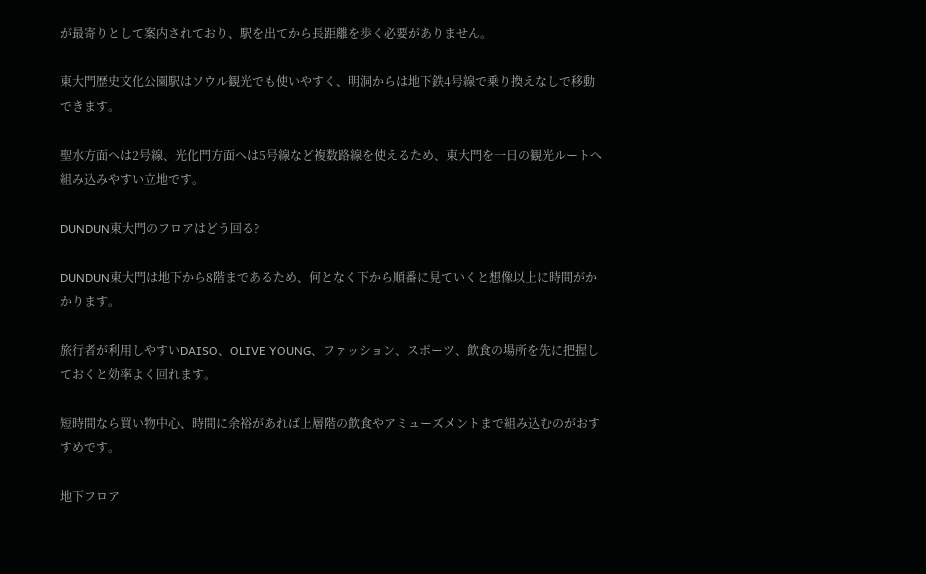が最寄りとして案内されており、駅を出てから長距離を歩く必要がありません。

東大門歴史文化公園駅はソウル観光でも使いやすく、明洞からは地下鉄4号線で乗り換えなしで移動できます。

聖水方面へは2号線、光化門方面へは5号線など複数路線を使えるため、東大門を一日の観光ルートへ組み込みやすい立地です。

DUNDUN東大門のフロアはどう回る?

DUNDUN東大門は地下から8階まであるため、何となく下から順番に見ていくと想像以上に時間がかかります。

旅行者が利用しやすいDAISO、OLIVE YOUNG、ファッション、スポーツ、飲食の場所を先に把握しておくと効率よく回れます。

短時間なら買い物中心、時間に余裕があれば上層階の飲食やアミューズメントまで組み込むのがおすすめです。

地下フロア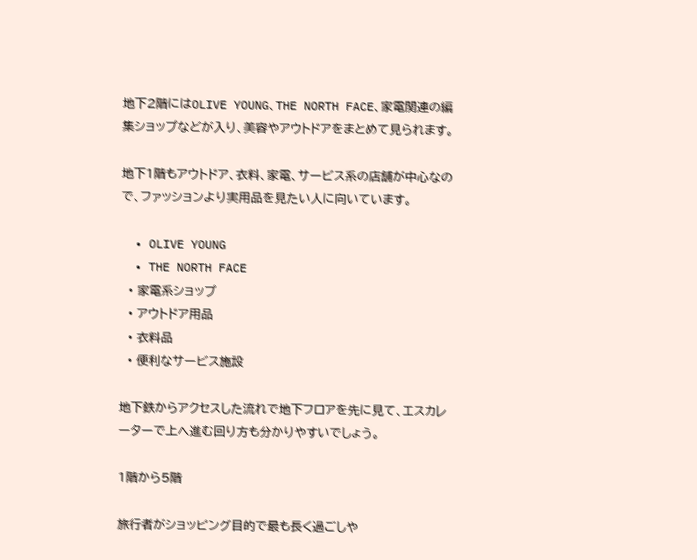地下2階にはOLIVE YOUNG、THE NORTH FACE、家電関連の編集ショップなどが入り、美容やアウトドアをまとめて見られます。

地下1階もアウトドア、衣料、家電、サービス系の店舗が中心なので、ファッションより実用品を見たい人に向いています。

  • OLIVE YOUNG
  • THE NORTH FACE
  • 家電系ショップ
  • アウトドア用品
  • 衣料品
  • 便利なサービス施設

地下鉄からアクセスした流れで地下フロアを先に見て、エスカレーターで上へ進む回り方も分かりやすいでしょう。

1階から5階

旅行者がショッピング目的で最も長く過ごしや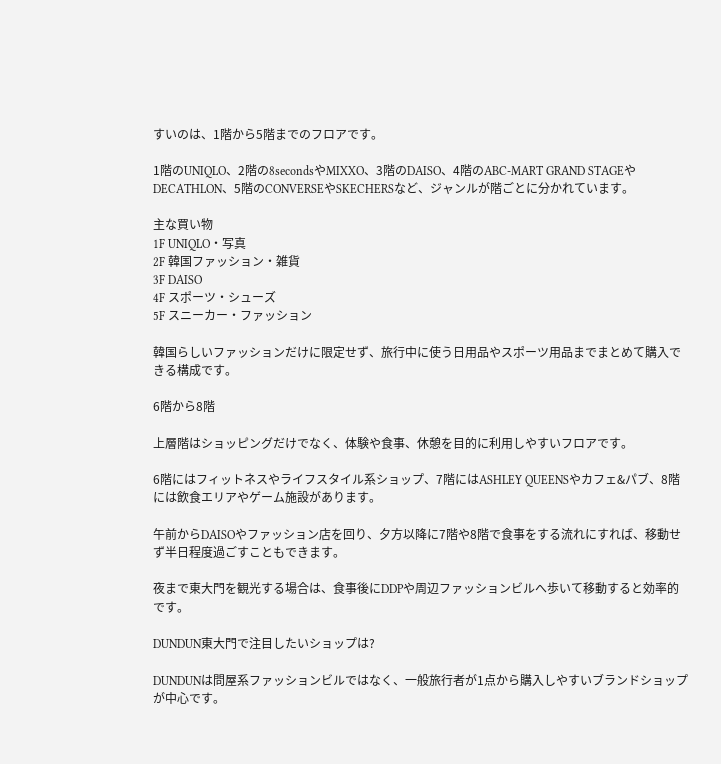すいのは、1階から5階までのフロアです。

1階のUNIQLO、2階の8secondsやMIXXO、3階のDAISO、4階のABC-MART GRAND STAGEやDECATHLON、5階のCONVERSEやSKECHERSなど、ジャンルが階ごとに分かれています。

主な買い物
1F UNIQLO・写真
2F 韓国ファッション・雑貨
3F DAISO
4F スポーツ・シューズ
5F スニーカー・ファッション

韓国らしいファッションだけに限定せず、旅行中に使う日用品やスポーツ用品までまとめて購入できる構成です。

6階から8階

上層階はショッピングだけでなく、体験や食事、休憩を目的に利用しやすいフロアです。

6階にはフィットネスやライフスタイル系ショップ、7階にはASHLEY QUEENSやカフェ&パブ、8階には飲食エリアやゲーム施設があります。

午前からDAISOやファッション店を回り、夕方以降に7階や8階で食事をする流れにすれば、移動せず半日程度過ごすこともできます。

夜まで東大門を観光する場合は、食事後にDDPや周辺ファッションビルへ歩いて移動すると効率的です。

DUNDUN東大門で注目したいショップは?

DUNDUNは問屋系ファッションビルではなく、一般旅行者が1点から購入しやすいブランドショップが中心です。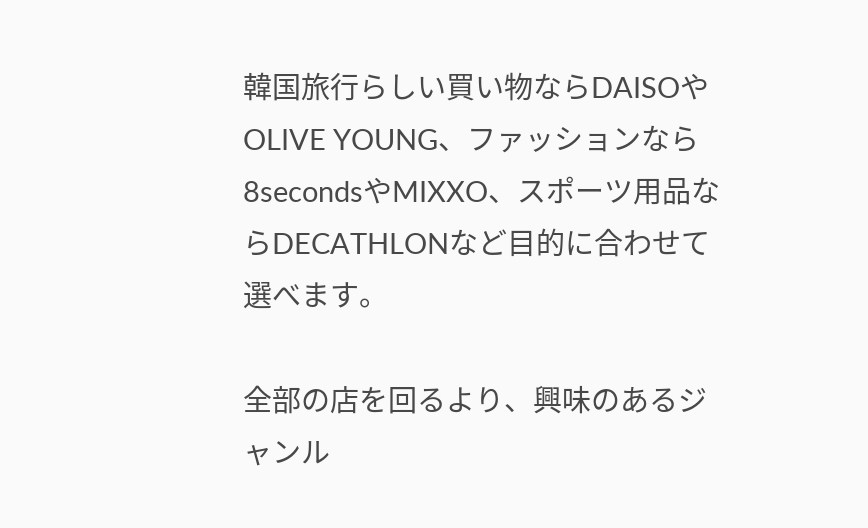韓国旅行らしい買い物ならDAISOやOLIVE YOUNG、ファッションなら8secondsやMIXXO、スポーツ用品ならDECATHLONなど目的に合わせて選べます。

全部の店を回るより、興味のあるジャンル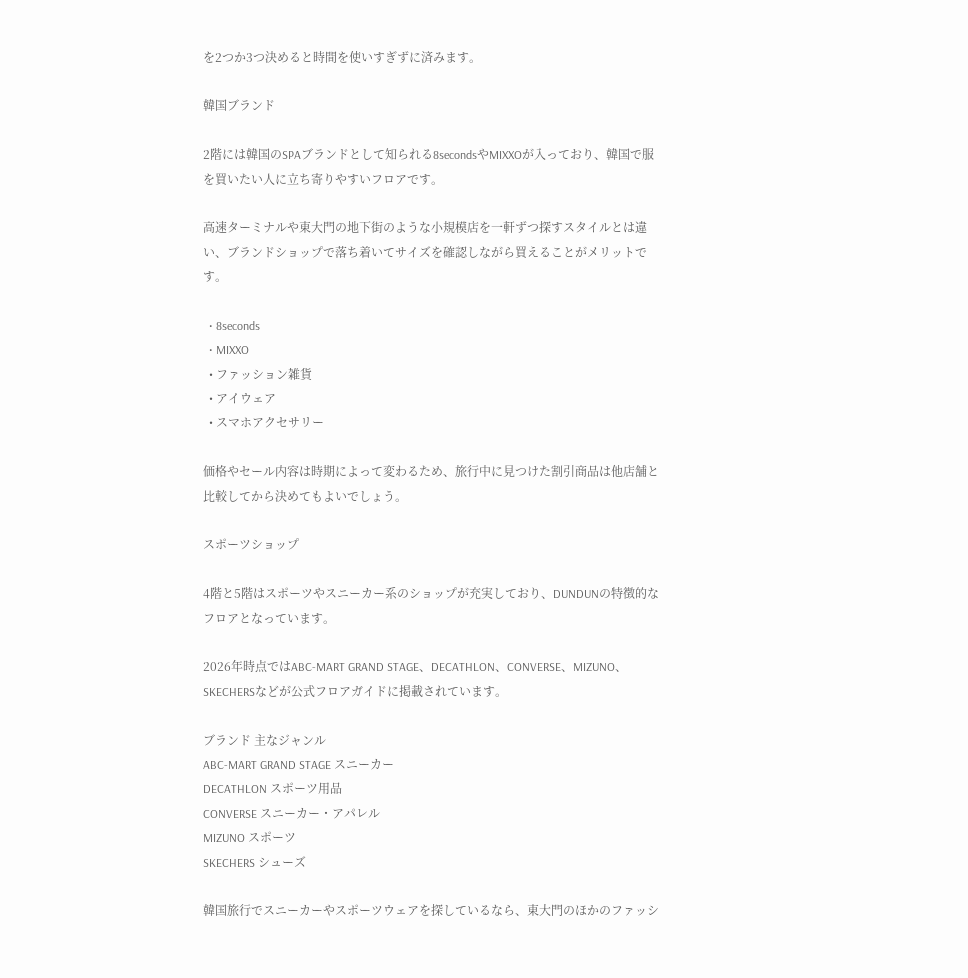を2つか3つ決めると時間を使いすぎずに済みます。

韓国ブランド

2階には韓国のSPAブランドとして知られる8secondsやMIXXOが入っており、韓国で服を買いたい人に立ち寄りやすいフロアです。

高速ターミナルや東大門の地下街のような小規模店を一軒ずつ探すスタイルとは違い、ブランドショップで落ち着いてサイズを確認しながら買えることがメリットです。

  • 8seconds
  • MIXXO
  • ファッション雑貨
  • アイウェア
  • スマホアクセサリー

価格やセール内容は時期によって変わるため、旅行中に見つけた割引商品は他店舗と比較してから決めてもよいでしょう。

スポーツショップ

4階と5階はスポーツやスニーカー系のショップが充実しており、DUNDUNの特徴的なフロアとなっています。

2026年時点ではABC-MART GRAND STAGE、DECATHLON、CONVERSE、MIZUNO、SKECHERSなどが公式フロアガイドに掲載されています。

ブランド 主なジャンル
ABC-MART GRAND STAGE スニーカー
DECATHLON スポーツ用品
CONVERSE スニーカー・アパレル
MIZUNO スポーツ
SKECHERS シューズ

韓国旅行でスニーカーやスポーツウェアを探しているなら、東大門のほかのファッシ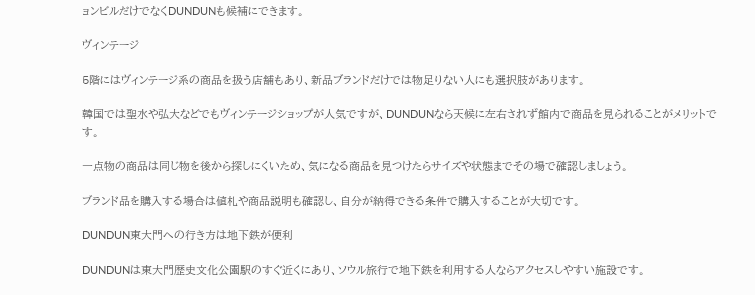ョンビルだけでなくDUNDUNも候補にできます。

ヴィンテージ

5階にはヴィンテージ系の商品を扱う店舗もあり、新品ブランドだけでは物足りない人にも選択肢があります。

韓国では聖水や弘大などでもヴィンテージショップが人気ですが、DUNDUNなら天候に左右されず館内で商品を見られることがメリットです。

一点物の商品は同じ物を後から探しにくいため、気になる商品を見つけたらサイズや状態までその場で確認しましょう。

ブランド品を購入する場合は値札や商品説明も確認し、自分が納得できる条件で購入することが大切です。

DUNDUN東大門への行き方は地下鉄が便利

DUNDUNは東大門歴史文化公園駅のすぐ近くにあり、ソウル旅行で地下鉄を利用する人ならアクセスしやすい施設です。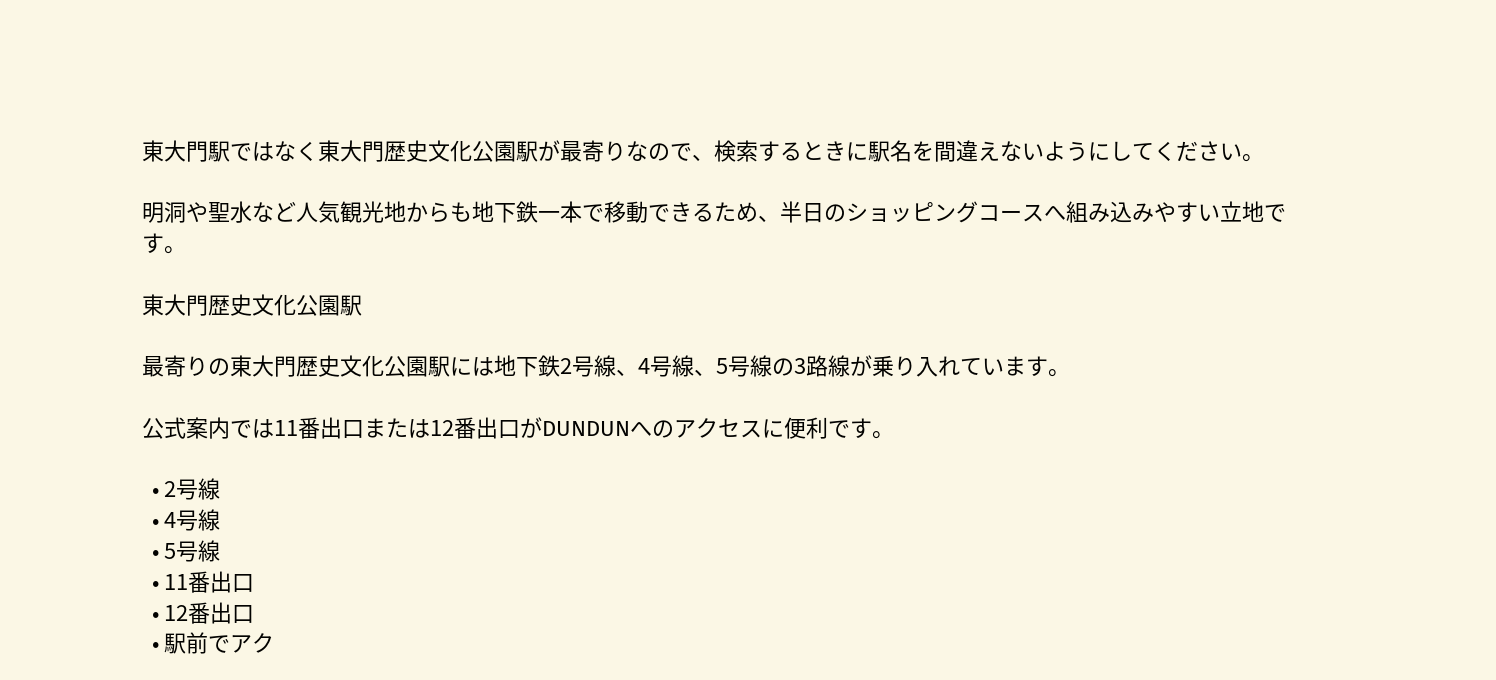東大門駅ではなく東大門歴史文化公園駅が最寄りなので、検索するときに駅名を間違えないようにしてください。

明洞や聖水など人気観光地からも地下鉄一本で移動できるため、半日のショッピングコースへ組み込みやすい立地です。

東大門歴史文化公園駅

最寄りの東大門歴史文化公園駅には地下鉄2号線、4号線、5号線の3路線が乗り入れています。

公式案内では11番出口または12番出口がDUNDUNへのアクセスに便利です。

  • 2号線
  • 4号線
  • 5号線
  • 11番出口
  • 12番出口
  • 駅前でアク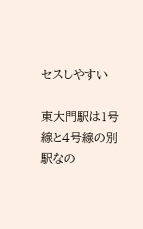セスしやすい

東大門駅は1号線と4号線の別駅なの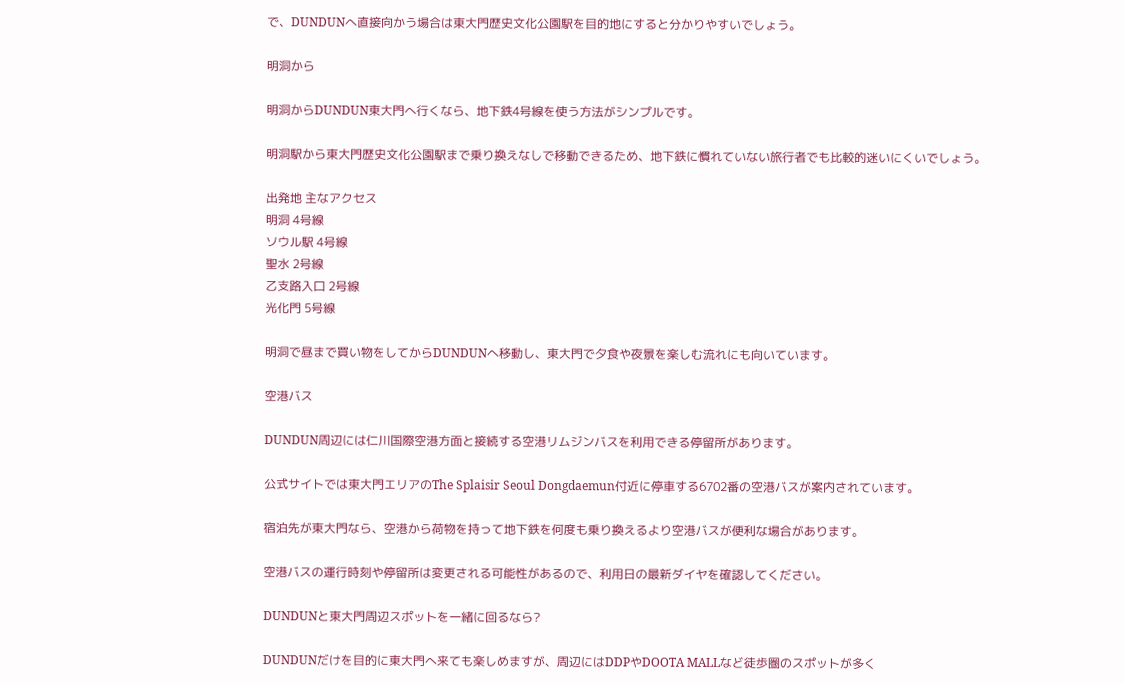で、DUNDUNへ直接向かう場合は東大門歴史文化公園駅を目的地にすると分かりやすいでしょう。

明洞から

明洞からDUNDUN東大門へ行くなら、地下鉄4号線を使う方法がシンプルです。

明洞駅から東大門歴史文化公園駅まで乗り換えなしで移動できるため、地下鉄に慣れていない旅行者でも比較的迷いにくいでしょう。

出発地 主なアクセス
明洞 4号線
ソウル駅 4号線
聖水 2号線
乙支路入口 2号線
光化門 5号線

明洞で昼まで買い物をしてからDUNDUNへ移動し、東大門で夕食や夜景を楽しむ流れにも向いています。

空港バス

DUNDUN周辺には仁川国際空港方面と接続する空港リムジンバスを利用できる停留所があります。

公式サイトでは東大門エリアのThe Splaisir Seoul Dongdaemun付近に停車する6702番の空港バスが案内されています。

宿泊先が東大門なら、空港から荷物を持って地下鉄を何度も乗り換えるより空港バスが便利な場合があります。

空港バスの運行時刻や停留所は変更される可能性があるので、利用日の最新ダイヤを確認してください。

DUNDUNと東大門周辺スポットを一緒に回るなら?

DUNDUNだけを目的に東大門へ来ても楽しめますが、周辺にはDDPやDOOTA MALLなど徒歩圏のスポットが多く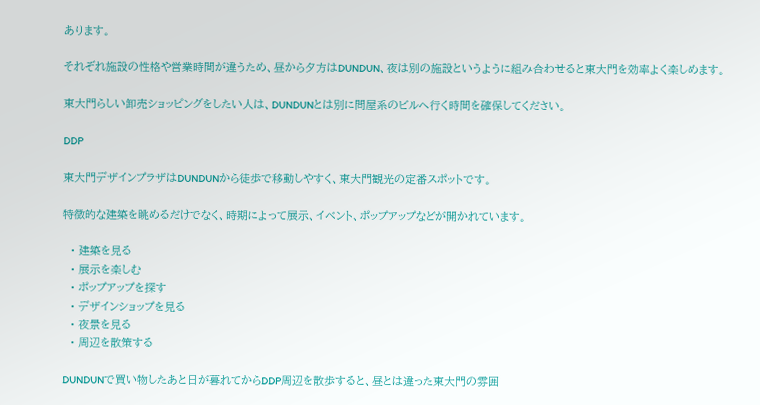あります。

それぞれ施設の性格や営業時間が違うため、昼から夕方はDUNDUN、夜は別の施設というように組み合わせると東大門を効率よく楽しめます。

東大門らしい卸売ショッピングをしたい人は、DUNDUNとは別に問屋系のビルへ行く時間を確保してください。

DDP

東大門デザインプラザはDUNDUNから徒歩で移動しやすく、東大門観光の定番スポットです。

特徴的な建築を眺めるだけでなく、時期によって展示、イベント、ポップアップなどが開かれています。

  • 建築を見る
  • 展示を楽しむ
  • ポップアップを探す
  • デザインショップを見る
  • 夜景を見る
  • 周辺を散策する

DUNDUNで買い物したあと日が暮れてからDDP周辺を散歩すると、昼とは違った東大門の雰囲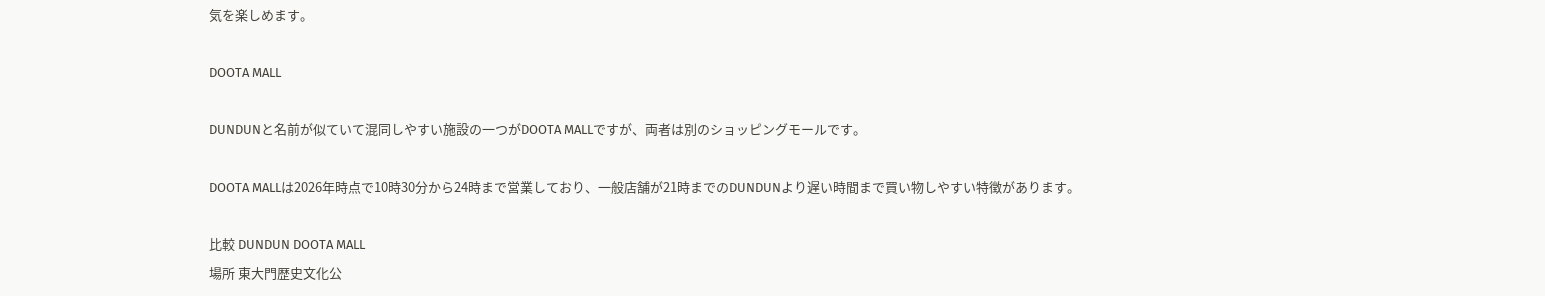気を楽しめます。

DOOTA MALL

DUNDUNと名前が似ていて混同しやすい施設の一つがDOOTA MALLですが、両者は別のショッピングモールです。

DOOTA MALLは2026年時点で10時30分から24時まで営業しており、一般店舗が21時までのDUNDUNより遅い時間まで買い物しやすい特徴があります。

比較 DUNDUN DOOTA MALL
場所 東大門歴史文化公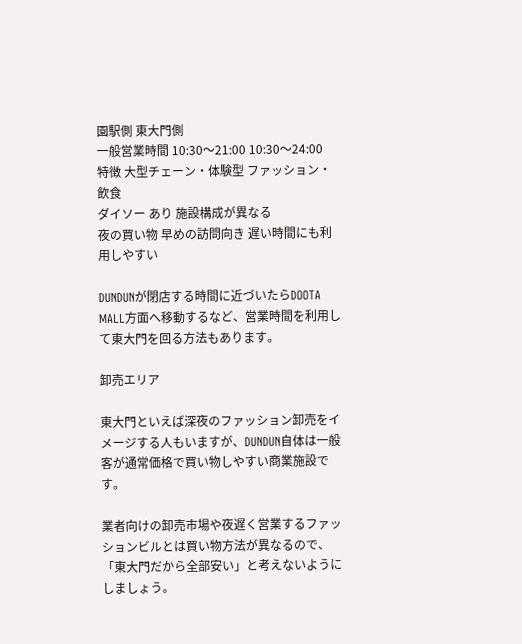園駅側 東大門側
一般営業時間 10:30〜21:00 10:30〜24:00
特徴 大型チェーン・体験型 ファッション・飲食
ダイソー あり 施設構成が異なる
夜の買い物 早めの訪問向き 遅い時間にも利用しやすい

DUNDUNが閉店する時間に近づいたらDOOTA MALL方面へ移動するなど、営業時間を利用して東大門を回る方法もあります。

卸売エリア

東大門といえば深夜のファッション卸売をイメージする人もいますが、DUNDUN自体は一般客が通常価格で買い物しやすい商業施設です。

業者向けの卸売市場や夜遅く営業するファッションビルとは買い物方法が異なるので、「東大門だから全部安い」と考えないようにしましょう。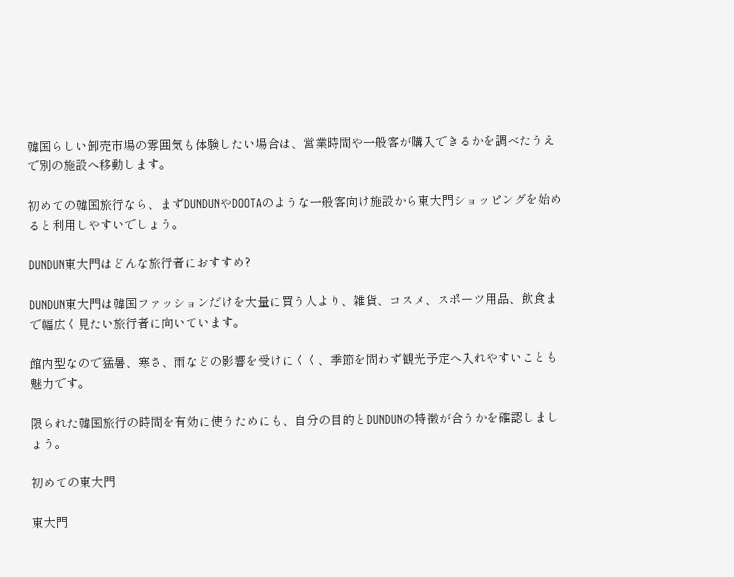韓国らしい卸売市場の雰囲気も体験したい場合は、営業時間や一般客が購入できるかを調べたうえで別の施設へ移動します。

初めての韓国旅行なら、まずDUNDUNやDOOTAのような一般客向け施設から東大門ショッピングを始めると利用しやすいでしょう。

DUNDUN東大門はどんな旅行者におすすめ?

DUNDUN東大門は韓国ファッションだけを大量に買う人より、雑貨、コスメ、スポーツ用品、飲食まで幅広く見たい旅行者に向いています。

館内型なので猛暑、寒さ、雨などの影響を受けにくく、季節を問わず観光予定へ入れやすいことも魅力です。

限られた韓国旅行の時間を有効に使うためにも、自分の目的とDUNDUNの特徴が合うかを確認しましょう。

初めての東大門

東大門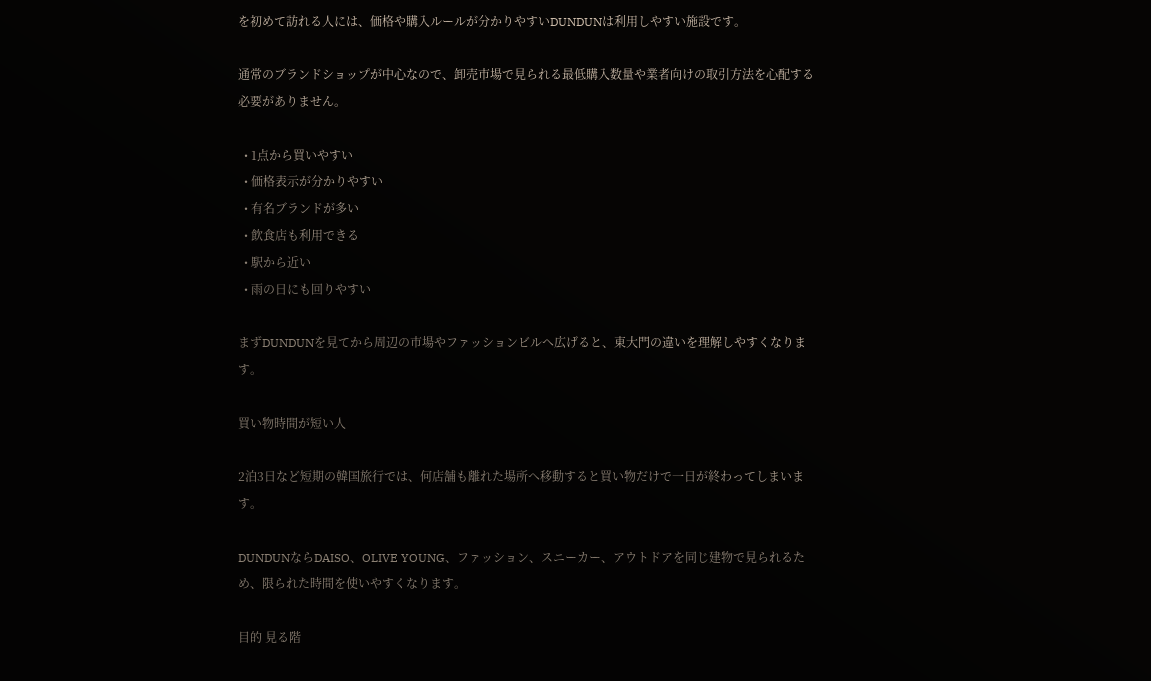を初めて訪れる人には、価格や購入ルールが分かりやすいDUNDUNは利用しやすい施設です。

通常のブランドショップが中心なので、卸売市場で見られる最低購入数量や業者向けの取引方法を心配する必要がありません。

  • 1点から買いやすい
  • 価格表示が分かりやすい
  • 有名ブランドが多い
  • 飲食店も利用できる
  • 駅から近い
  • 雨の日にも回りやすい

まずDUNDUNを見てから周辺の市場やファッションビルへ広げると、東大門の違いを理解しやすくなります。

買い物時間が短い人

2泊3日など短期の韓国旅行では、何店舗も離れた場所へ移動すると買い物だけで一日が終わってしまいます。

DUNDUNならDAISO、OLIVE YOUNG、ファッション、スニーカー、アウトドアを同じ建物で見られるため、限られた時間を使いやすくなります。

目的 見る階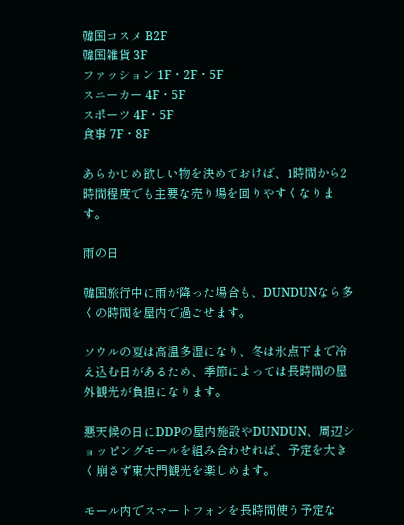韓国コスメ B2F
韓国雑貨 3F
ファッション 1F・2F・5F
スニーカー 4F・5F
スポーツ 4F・5F
食事 7F・8F

あらかじめ欲しい物を決めておけば、1時間から2時間程度でも主要な売り場を回りやすくなります。

雨の日

韓国旅行中に雨が降った場合も、DUNDUNなら多くの時間を屋内で過ごせます。

ソウルの夏は高温多湿になり、冬は氷点下まで冷え込む日があるため、季節によっては長時間の屋外観光が負担になります。

悪天候の日にDDPの屋内施設やDUNDUN、周辺ショッピングモールを組み合わせれば、予定を大きく崩さず東大門観光を楽しめます。

モール内でスマートフォンを長時間使う予定な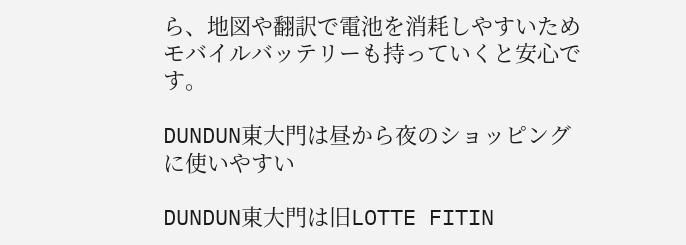ら、地図や翻訳で電池を消耗しやすいためモバイルバッテリーも持っていくと安心です。

DUNDUN東大門は昼から夜のショッピングに使いやすい

DUNDUN東大門は旧LOTTE FITIN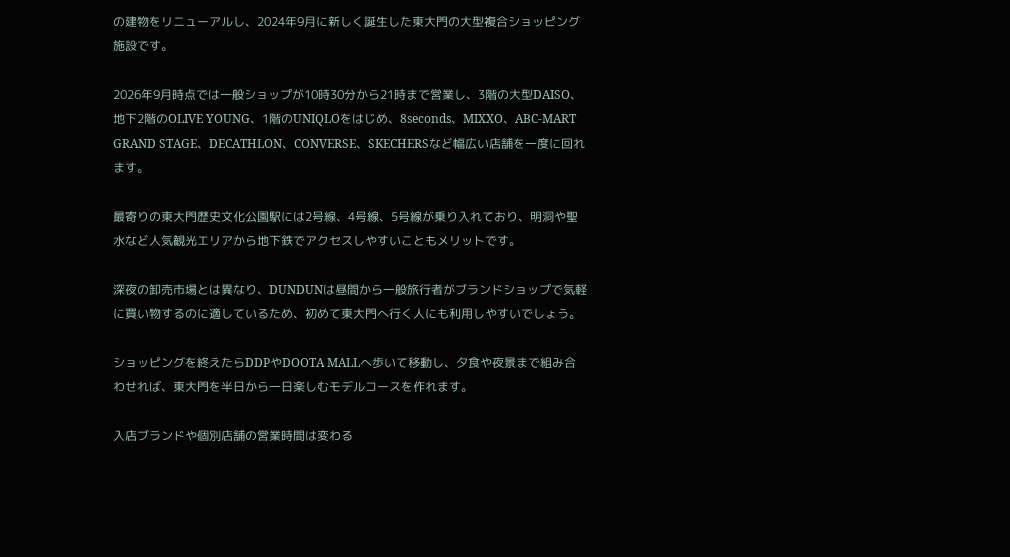の建物をリニューアルし、2024年9月に新しく誕生した東大門の大型複合ショッピング施設です。

2026年9月時点では一般ショップが10時30分から21時まで営業し、3階の大型DAISO、地下2階のOLIVE YOUNG、1階のUNIQLOをはじめ、8seconds、MIXXO、ABC-MART GRAND STAGE、DECATHLON、CONVERSE、SKECHERSなど幅広い店舗を一度に回れます。

最寄りの東大門歴史文化公園駅には2号線、4号線、5号線が乗り入れており、明洞や聖水など人気観光エリアから地下鉄でアクセスしやすいこともメリットです。

深夜の卸売市場とは異なり、DUNDUNは昼間から一般旅行者がブランドショップで気軽に買い物するのに適しているため、初めて東大門へ行く人にも利用しやすいでしょう。

ショッピングを終えたらDDPやDOOTA MALLへ歩いて移動し、夕食や夜景まで組み合わせれば、東大門を半日から一日楽しむモデルコースを作れます。

入店ブランドや個別店舗の営業時間は変わる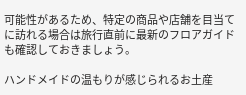可能性があるため、特定の商品や店舗を目当てに訪れる場合は旅行直前に最新のフロアガイドも確認しておきましょう。

ハンドメイドの温もりが感じられるお土産